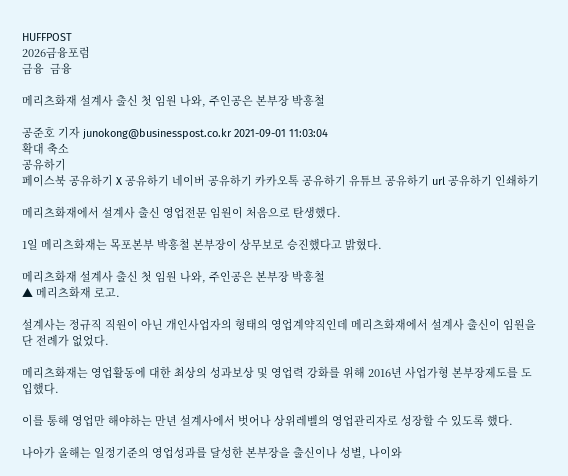HUFFPOST
2026금융포럼
금융  금융

메리츠화재 설계사 출신 첫 임원 나와, 주인공은 본부장 박흥철

공준호 기자 junokong@businesspost.co.kr 2021-09-01 11:03:04
확대 축소
공유하기
페이스북 공유하기 X 공유하기 네이버 공유하기 카카오톡 공유하기 유튜브 공유하기 url 공유하기 인쇄하기

메리츠화재에서 설계사 출신 영업전문 임원이 처음으로 탄생했다.

1일 메리츠화재는 목포본부 박흥철 본부장이 상무보로 승진했다고 밝혔다.

메리츠화재 설계사 출신 첫 임원 나와, 주인공은 본부장 박흥철
▲ 메리츠화재 로고.

설계사는 정규직 직원이 아닌 개인사업자의 형태의 영업계약직인데 메리츠화재에서 설계사 출신이 임원을 단 전례가 없었다.

메리츠화재는 영업활동에 대한 최상의 성과보상 및 영업력 강화를 위해 2016년 사업가형 본부장제도를 도입했다.

이를 통해 영업만 해야하는 만년 설계사에서 벗어나 상위레벨의 영업관리자로 성장할 수 있도록 했다.

나아가 올해는 일정기준의 영업성과를 달성한 본부장을 출신이나 성별, 나이와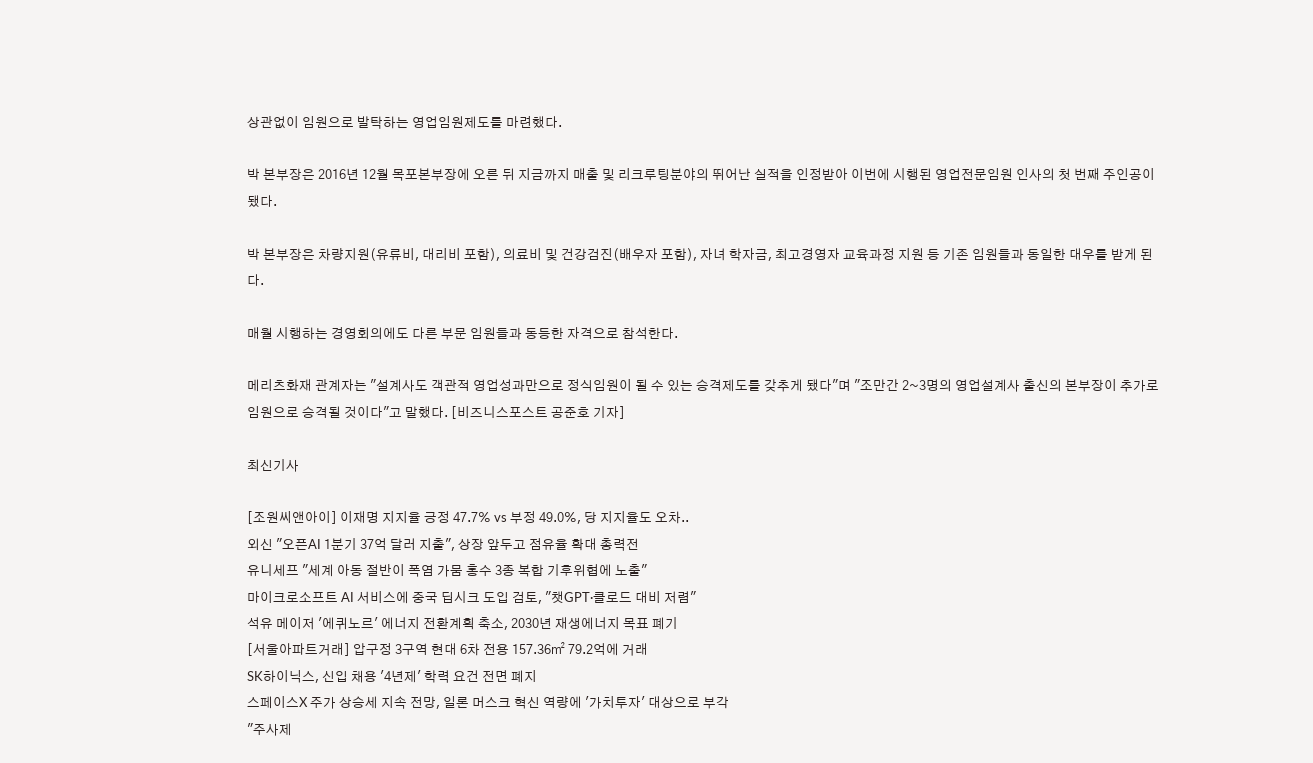상관없이 임원으로 발탁하는 영업임원제도를 마련했다.

박 본부장은 2016년 12월 목포본부장에 오른 뒤 지금까지 매출 및 리크루팅분야의 뛰어난 실적을 인정받아 이번에 시행된 영업전문임원 인사의 첫 번째 주인공이 됐다.

박 본부장은 차량지원(유류비, 대리비 포함), 의료비 및 건강검진(배우자 포함), 자녀 학자금, 최고경영자 교육과정 지원 등 기존 임원들과 동일한 대우를 받게 된다.

매월 시행하는 경영회의에도 다른 부문 임원들과 동등한 자격으로 참석한다.

메리츠화재 관계자는 "설계사도 객관적 영업성과만으로 정식임원이 될 수 있는 승격제도를 갖추게 됐다"며 "조만간 2~3명의 영업설계사 출신의 본부장이 추가로 임원으로 승격될 것이다"고 말했다. [비즈니스포스트 공준호 기자]

최신기사

[조원씨앤아이] 이재명 지지율 긍정 47.7% vs 부정 49.0%, 당 지지율도 오차..
외신 "오픈AI 1분기 37억 달러 지출", 상장 앞두고 점유율 확대 총력전
유니세프 "세계 아동 절반이 폭염 가뭄 홍수 3종 복합 기후위협에 노출"
마이크로소프트 AI 서비스에 중국 딥시크 도입 검토, "챗GPT·클로드 대비 저렴"
석유 메이저 '에퀴노르' 에너지 전환계획 축소, 2030년 재생에너지 목표 폐기
[서울아파트거래] 압구정 3구역 현대 6차 전용 157.36㎡ 79.2억에 거래
SK하이닉스, 신입 채용 '4년제' 학력 요건 전면 폐지
스페이스X 주가 상승세 지속 전망, 일론 머스크 혁신 역량에 '가치투자' 대상으로 부각
"주사제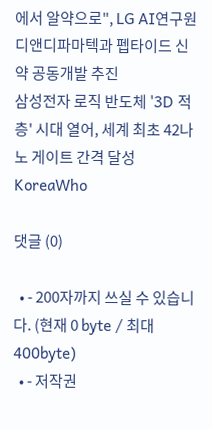에서 알약으로", LG AI연구원 디앤디파마텍과 펩타이드 신약 공동개발 추진
삼성전자 로직 반도체 '3D 적층' 시대 열어, 세계 최초 42나노 게이트 간격 달성
KoreaWho

댓글 (0)

  • - 200자까지 쓰실 수 있습니다. (현재 0 byte / 최대 400byte)
  • - 저작권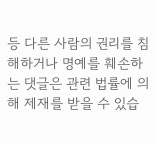등 다른 사람의 권리를 침해하거나 명예를 훼손하는 댓글은 관련 법률에 의해 제재를 받을 수 있습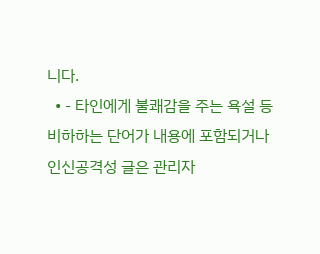니다.
  • - 타인에게 불쾌감을 주는 욕설 등 비하하는 단어가 내용에 포함되거나 인신공격성 글은 관리자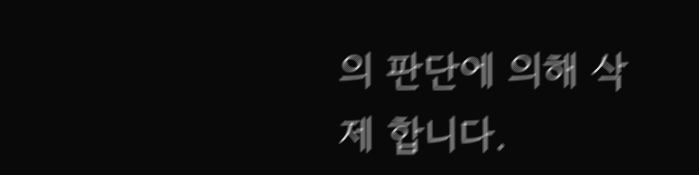의 판단에 의해 삭제 합니다.